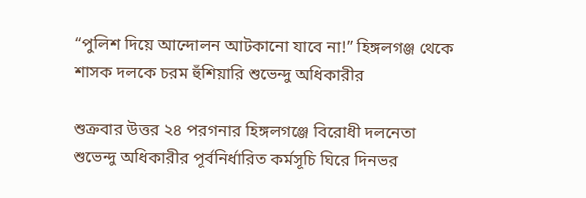“পুলিশ দিয়ে আন্দোলন আটকানো যাবে না!” হিঙ্গলগঞ্জ থেকে শাসক দলকে চরম হুঁশিয়ারি শুভেন্দু অধিকারীর

শুক্রবার উত্তর ২৪ পরগনার হিঙ্গলগঞ্জে বিরোধী দলনেতা শুভেন্দু অধিকারীর পূর্বনির্ধারিত কর্মসূচি ঘিরে দিনভর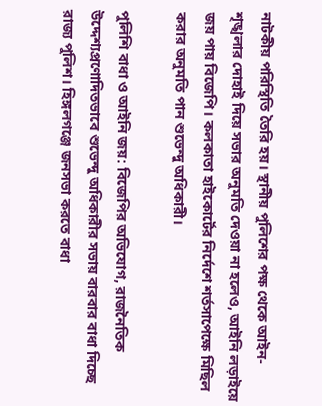নাটকীয় পরিস্থিতি তৈরি হয়। স্থানীয় পুলিশের পক্ষ থেকে আইন-শৃঙ্খলার দোহাই দিয়ে সভার অনুমতি দেওয়া না হলেও, আইনি লড়াইয়ে জয় পায় বিজেপি। কলকাতা হাইকোর্টের নির্দেশে শর্তসাপেক্ষে মিছিল করার অনুমতি পান শুভেন্দু অধিকারী।

পুলিশি বাধা ও আইনি জয়: বিজেপির অভিযোগ, রাজনৈতিক উদ্দেশ্যপ্রণোদিতভাবে শুভেন্দু অধিকারীর সভায় বারবার বাধা দিচ্ছে রাজ্য পুলিশ। হিঙ্গলগঞ্জে জনসভা করতে বাধা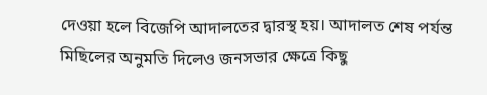দেওয়া হলে বিজেপি আদালতের দ্বারস্থ হয়। আদালত শেষ পর্যন্ত মিছিলের অনুমতি দিলেও জনসভার ক্ষেত্রে কিছু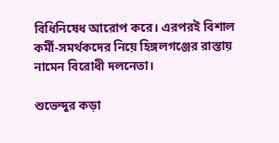বিধিনিষেধ আরোপ করে। এরপরই বিশাল কর্মী-সমর্থকদের নিয়ে হিঙ্গলগঞ্জের রাস্তায় নামেন বিরোধী দলনেতা।

শুভেন্দুর কড়া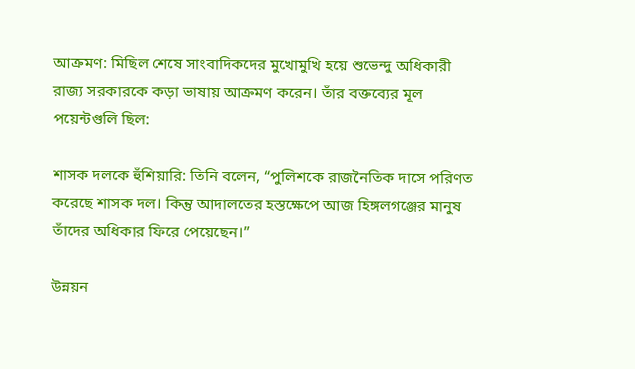আক্রমণ: মিছিল শেষে সাংবাদিকদের মুখোমুখি হয়ে শুভেন্দু অধিকারী রাজ্য সরকারকে কড়া ভাষায় আক্রমণ করেন। তাঁর বক্তব্যের মূল পয়েন্টগুলি ছিল:

শাসক দলকে হুঁশিয়ারি: তিনি বলেন, “পুলিশকে রাজনৈতিক দাসে পরিণত করেছে শাসক দল। কিন্তু আদালতের হস্তক্ষেপে আজ হিঙ্গলগঞ্জের মানুষ তাঁদের অধিকার ফিরে পেয়েছেন।”

উন্নয়ন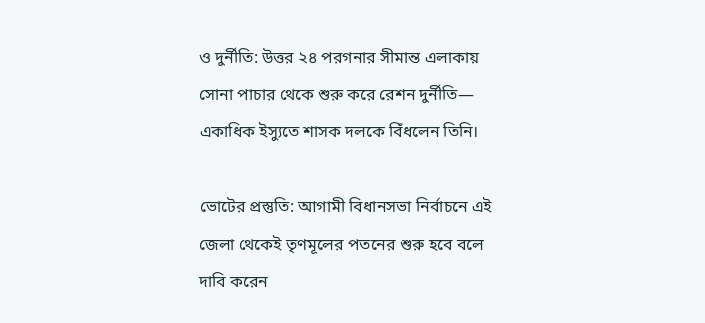ও দুর্নীতি: উত্তর ২৪ পরগনার সীমান্ত এলাকায় সোনা পাচার থেকে শুরু করে রেশন দুর্নীতি— একাধিক ইস্যুতে শাসক দলকে বিঁধলেন তিনি।

ভোটের প্রস্তুতি: আগামী বিধানসভা নির্বাচনে এই জেলা থেকেই তৃণমূলের পতনের শুরু হবে বলে দাবি করেন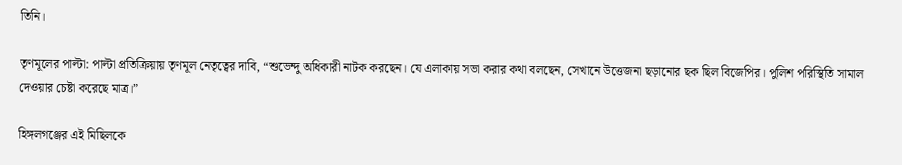তিনি।

তৃণমূলের পাল্টা: পাল্টা প্রতিক্রিয়ায় তৃণমূল নেতৃত্বের দাবি, “শুভেন্দু অধিকারী নাটক করছেন। যে এলাকায় সভা করার কথা বলছেন, সেখানে উত্তেজনা ছড়ানোর ছক ছিল বিজেপির। পুলিশ পরিস্থিতি সামাল দেওয়ার চেষ্টা করেছে মাত্র।”

হিঙ্গলগঞ্জের এই মিছিলকে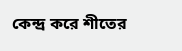কেন্দ্র করে শীতের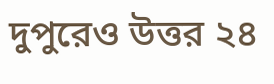দুপুরেও উত্তর ২৪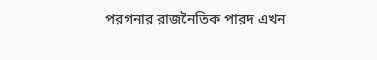পরগনার রাজনৈতিক পারদ এখন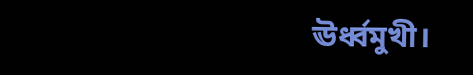ঊর্ধ্বমুখী।